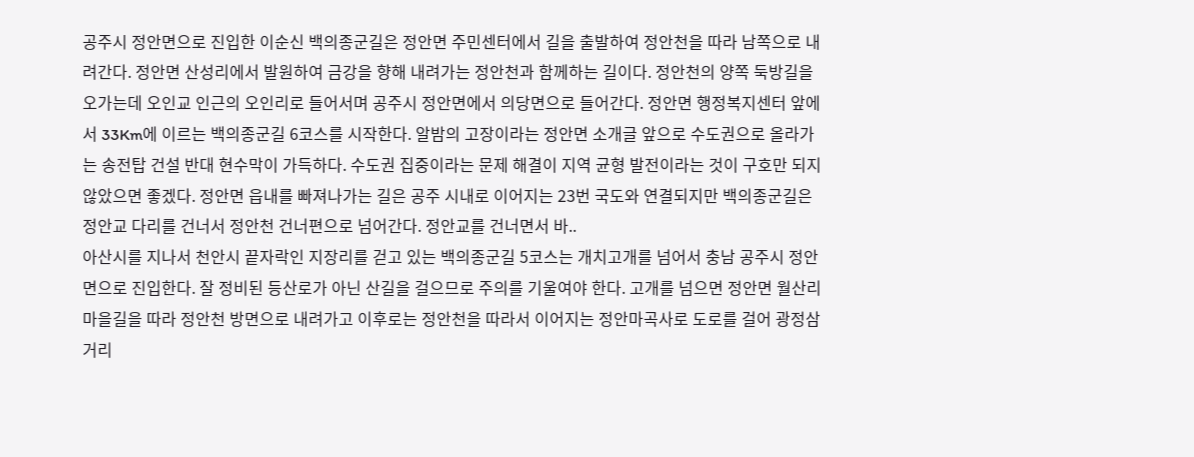공주시 정안면으로 진입한 이순신 백의종군길은 정안면 주민센터에서 길을 출발하여 정안천을 따라 남쪽으로 내려간다. 정안면 산성리에서 발원하여 금강을 향해 내려가는 정안천과 함께하는 길이다. 정안천의 양쪽 둑방길을 오가는데 오인교 인근의 오인리로 들어서며 공주시 정안면에서 의당면으로 들어간다. 정안면 행정복지센터 앞에서 33Km에 이르는 백의종군길 6코스를 시작한다. 알밤의 고장이라는 정안면 소개글 앞으로 수도권으로 올라가는 송전탑 건설 반대 현수막이 가득하다. 수도권 집중이라는 문제 해결이 지역 균형 발전이라는 것이 구호만 되지 않았으면 좋겠다. 정안면 읍내를 빠져나가는 길은 공주 시내로 이어지는 23번 국도와 연결되지만 백의종군길은 정안교 다리를 건너서 정안천 건너편으로 넘어간다. 정안교를 건너면서 바..
아산시를 지나서 천안시 끝자락인 지장리를 걷고 있는 백의종군길 5코스는 개치고개를 넘어서 충남 공주시 정안면으로 진입한다. 잘 정비된 등산로가 아닌 산길을 걸으므로 주의를 기울여야 한다. 고개를 넘으면 정안면 월산리 마을길을 따라 정안천 방면으로 내려가고 이후로는 정안천을 따라서 이어지는 정안마곡사로 도로를 걸어 광정삼거리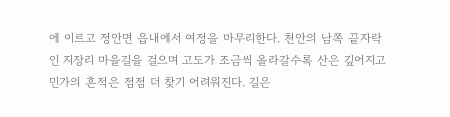에 이르고 정안면 읍내에서 여정을 마무리한다. 천안의 남쪽 끝자락인 지장리 마을길을 걸으며 고도가 조금씩 올라갈수록 산은 깊어지고 민가의 흔적은 점점 더 찾기 어려워진다. 길은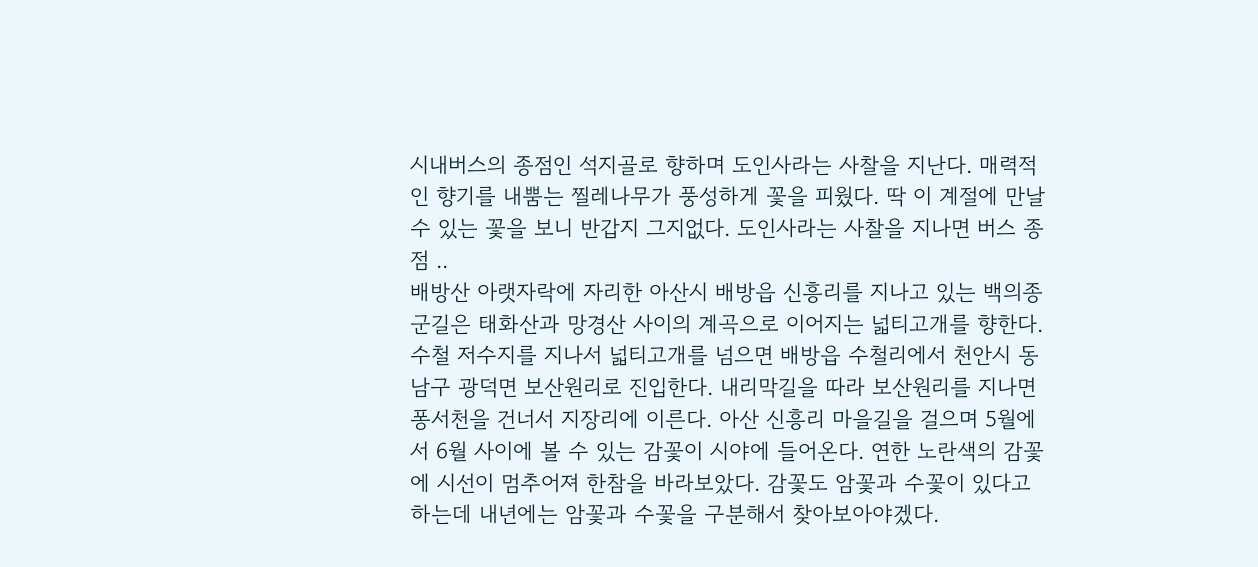시내버스의 종점인 석지골로 향하며 도인사라는 사찰을 지난다. 매력적인 향기를 내뿜는 찔레나무가 풍성하게 꽃을 피웠다. 딱 이 계절에 만날 수 있는 꽃을 보니 반갑지 그지없다. 도인사라는 사찰을 지나면 버스 종점 ..
배방산 아랫자락에 자리한 아산시 배방읍 신흥리를 지나고 있는 백의종군길은 태화산과 망경산 사이의 계곡으로 이어지는 넓티고개를 향한다. 수철 저수지를 지나서 넓티고개를 넘으면 배방읍 수철리에서 천안시 동남구 광덕면 보산원리로 진입한다. 내리막길을 따라 보산원리를 지나면 퐁서천을 건너서 지장리에 이른다. 아산 신흥리 마을길을 걸으며 5월에서 6월 사이에 볼 수 있는 감꽃이 시야에 들어온다. 연한 노란색의 감꽃에 시선이 멈추어져 한참을 바라보았다. 감꽃도 암꽃과 수꽃이 있다고 하는데 내년에는 암꽃과 수꽃을 구분해서 찾아보아야겠다.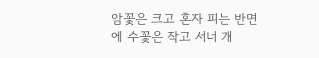암꽃은 크고 혼자 피는 반면에 수꽃은 작고 서너 개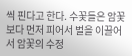씩 핀다고 한다. 수꽃들은 암꽃보다 먼저 피어서 벌을 이끌어서 암꽃의 수정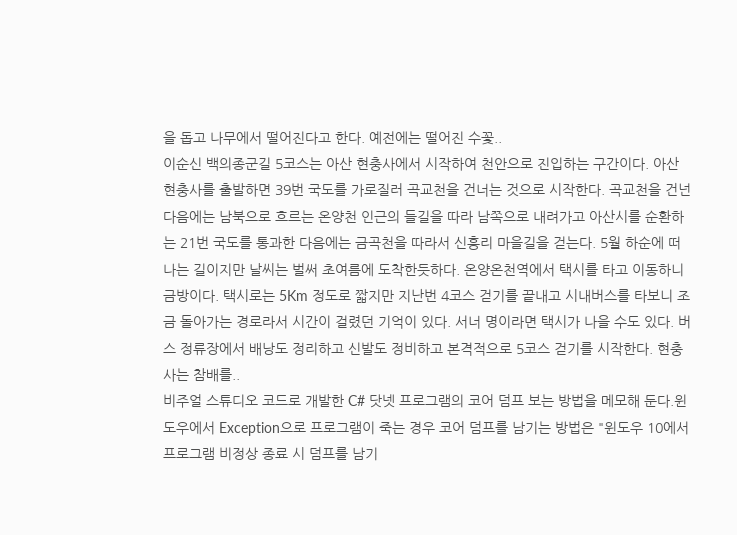을 돕고 나무에서 떨어진다고 한다. 예전에는 떨어진 수꽃..
이순신 백의종군길 5코스는 아산 현충사에서 시작하여 천안으로 진입하는 구간이다. 아산 현충사를 출발하면 39번 국도를 가로질러 곡교천을 건너는 것으로 시작한다. 곡교천을 건넌 다음에는 남북으로 흐르는 온양천 인근의 들길을 따라 남쪽으로 내려가고 아산시를 순환하는 21번 국도를 통과한 다음에는 금곡천을 따라서 신흥리 마을길을 걷는다. 5월 하순에 떠나는 길이지만 날씨는 벌써 초여름에 도착한듯하다. 온양온천역에서 택시를 타고 이동하니 금방이다. 택시로는 5Km 정도로 짧지만 지난번 4코스 걷기를 끝내고 시내버스를 타보니 조금 돌아가는 경로라서 시간이 걸렸던 기억이 있다. 서너 명이라면 택시가 나을 수도 있다. 버스 정류장에서 배낭도 정리하고 신발도 정비하고 본격적으로 5코스 걷기를 시작한다. 현충사는 참배를..
비주얼 스튜디오 코드로 개발한 C# 닷넷 프로그램의 코어 덤프 보는 방법을 메모해 둔다.윈도우에서 Exception으로 프로그램이 죽는 경우 코어 덤프를 남기는 방법은 "윈도우 10에서 프로그램 비정상 종료 시 덤프를 남기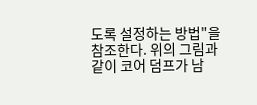도록 설정하는 방법"을 참조한다. 위의 그림과 같이 코어 덤프가 남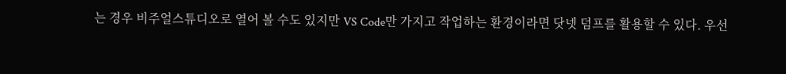는 경우 비주얼스튜디오로 열어 볼 수도 있지만 VS Code만 가지고 작업하는 환경이라면 닷넷 덤프를 활용할 수 있다. 우선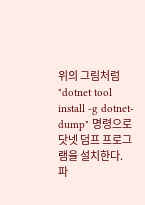위의 그림처럼 "dotnet tool install -g dotnet-dump" 명령으로 닷넷 덤프 프로그램을 설치한다. 파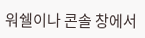워쉘이나 콘솔 창에서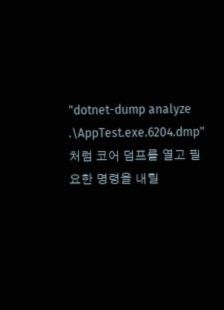"dotnet-dump analyze .\AppTest.exe.6204.dmp"처럼 코어 덤프를 열고 필요한 명령을 내릴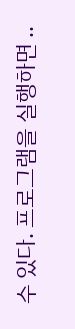수 있다. 프로그램을 실행하면 ..